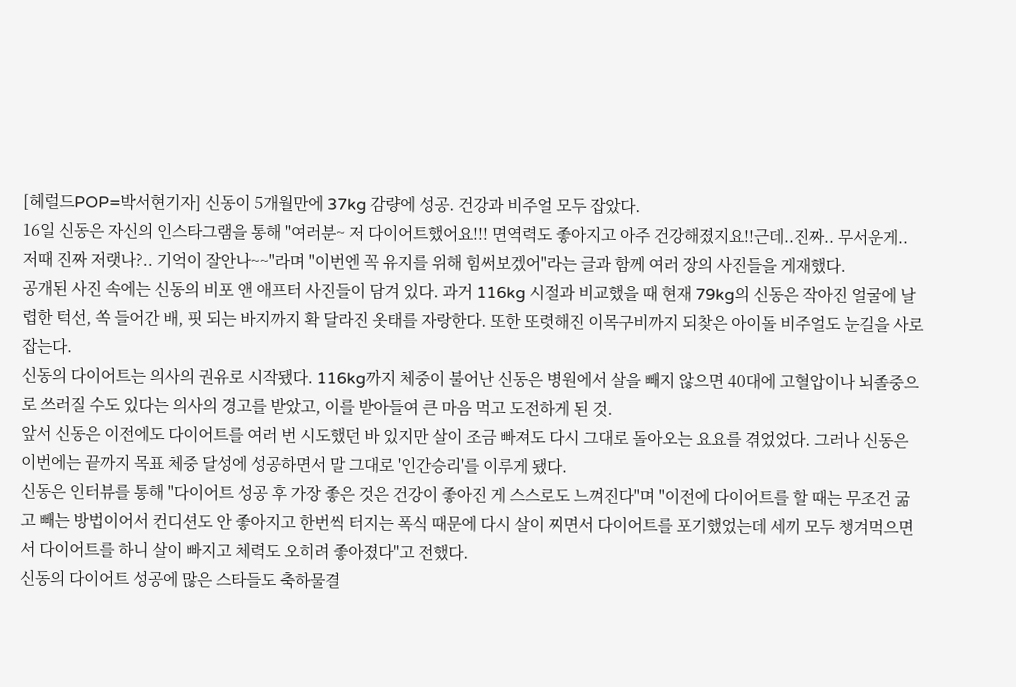[헤럴드POP=박서현기자] 신동이 5개월만에 37kg 감량에 성공. 건강과 비주얼 모두 잡았다.
16일 신동은 자신의 인스타그램을 통해 "여러분~ 저 다이어트했어요!!! 면역력도 좋아지고 아주 건강해졌지요!!근데..진짜.. 무서운게.. 저때 진짜 저랫나?.. 기억이 잘안나~~"라며 "이번엔 꼭 유지를 위해 힘써보겠어"라는 글과 함께 여러 장의 사진들을 게재했다.
공개된 사진 속에는 신동의 비포 앤 애프터 사진들이 담겨 있다. 과거 116kg 시절과 비교했을 때 현재 79kg의 신동은 작아진 얼굴에 날렵한 턱선, 쏙 들어간 배, 핏 되는 바지까지 확 달라진 옷태를 자랑한다. 또한 또렷해진 이목구비까지 되찾은 아이돌 비주얼도 눈길을 사로잡는다.
신동의 다이어트는 의사의 권유로 시작됐다. 116kg까지 체중이 불어난 신동은 병원에서 살을 빼지 않으면 40대에 고혈압이나 뇌졸중으로 쓰러질 수도 있다는 의사의 경고를 받았고, 이를 받아들여 큰 마음 먹고 도전하게 된 것.
앞서 신동은 이전에도 다이어트를 여러 번 시도했던 바 있지만 살이 조금 빠져도 다시 그대로 돌아오는 요요를 겪었었다. 그러나 신동은 이번에는 끝까지 목표 체중 달성에 성공하면서 말 그대로 '인간승리'를 이루게 됐다.
신동은 인터뷰를 통해 "다이어트 성공 후 가장 좋은 것은 건강이 좋아진 게 스스로도 느껴진다"며 "이전에 다이어트를 할 때는 무조건 굶고 빼는 방법이어서 컨디션도 안 좋아지고 한번씩 터지는 폭식 때문에 다시 살이 찌면서 다이어트를 포기했었는데 세끼 모두 챙겨먹으면서 다이어트를 하니 살이 빠지고 체력도 오히려 좋아졌다"고 전했다.
신동의 다이어트 성공에 많은 스타들도 축하물결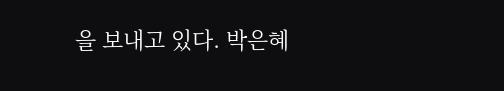을 보내고 있다. 박은혜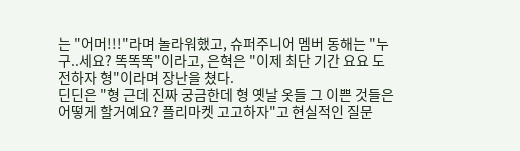는 "어머!!!"라며 놀라워했고, 슈퍼주니어 멤버 동해는 "누구..세요? 똑똑똑"이라고, 은혁은 "이제 최단 기간 요요 도전하자 형"이라며 장난을 쳤다.
딘딘은 "형 근데 진짜 궁금한데 형 옛날 옷들 그 이쁜 것들은 어떻게 할거예요? 플리마켓 고고하자"고 현실적인 질문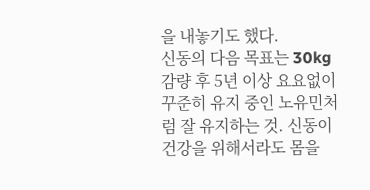을 내놓기도 했다.
신동의 다음 목표는 30kg 감량 후 5년 이상 요요없이 꾸준히 유지 중인 노유민처럼 잘 유지하는 것. 신동이 건강을 위해서라도 몸을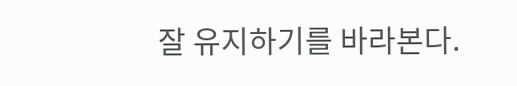잘 유지하기를 바라본다.